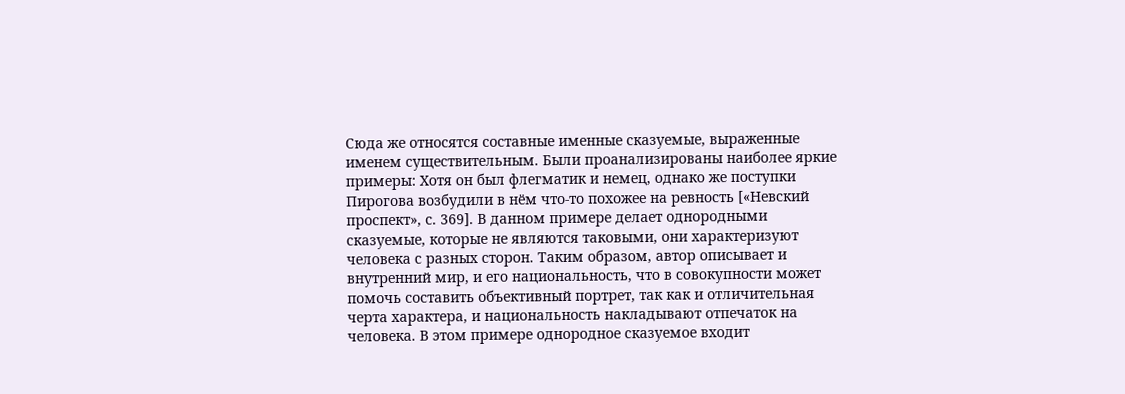Сюда же относятся составные именные сказуемые, выраженные именем существительным. Были проанализированы наиболее яркие примеры: Хотя он был флегматик и немец, однако же поступки Пирогова возбудили в нём что-то похожее на ревность [«Невский проспект», с. 369]. В данном примере делает однородными сказуемые, которые не являются таковыми, они характеризуют человека с разных сторон. Таким образом, автор описывает и внутренний мир, и его национальность, что в совокупности может помочь составить объективный портрет, так как и отличительная черта характера, и национальность накладывают отпечаток на человека. В этом примере однородное сказуемое входит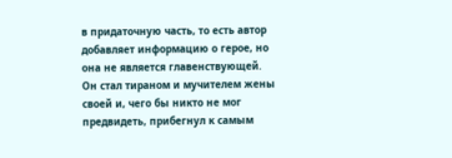в придаточную часть, то есть автор добавляет информацию о герое, но она не является главенствующей.
Он стал тираном и мучителем жены своей и, чего бы никто не мог предвидеть, прибегнул к самым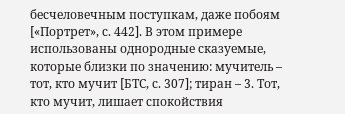бесчеловечным поступкам, даже побоям [«Портрет», с. 442]. В этом примере использованы однородные сказуемые, которые близки по значению: мучитель – тот, кто мучит [БТС, с. 307]; тиран – 3. Тот, кто мучит, лишает спокойствия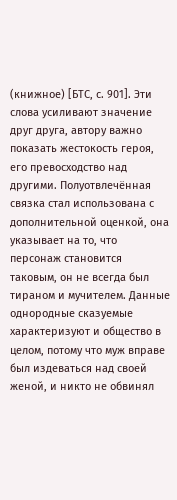(книжное) [БТС, с. 901]. Эти слова усиливают значение друг друга, автору важно показать жестокость героя, его превосходство над другими. Полуотвлечённая связка стал использована с дополнительной оценкой, она указывает на то, что персонаж становится таковым, он не всегда был тираном и мучителем. Данные однородные сказуемые характеризуют и общество в целом, потому что муж вправе был издеваться над своей женой, и никто не обвинял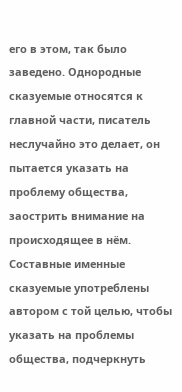его в этом, так было заведено. Однородные сказуемые относятся к главной части, писатель неслучайно это делает, он пытается указать на проблему общества, заострить внимание на происходящее в нём.
Составные именные сказуемые употреблены автором с той целью, чтобы указать на проблемы общества, подчеркнуть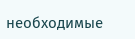необходимые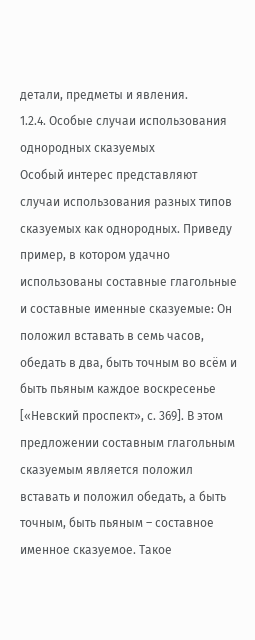детали, предметы и явления.
1.2.4. Особые случаи использования однородных сказуемых
Особый интерес представляют случаи использования разных типов сказуемых как однородных. Приведу пример, в котором удачно использованы составные глагольные и составные именные сказуемые: Он положил вставать в семь часов, обедать в два, быть точным во всём и быть пьяным каждое воскресенье [«Невский проспект», с. 369]. В этом предложении составным глагольным сказуемым является положил вставать и положил обедать, а быть точным, быть пьяным – составное именное сказуемое. Такое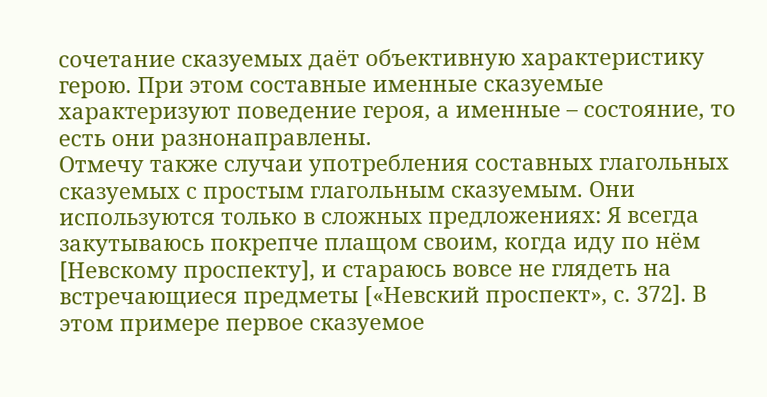сочетание сказуемых даёт объективную характеристику герою. При этом составные именные сказуемые характеризуют поведение героя, а именные – состояние, то есть они разнонаправлены.
Отмечу также случаи употребления составных глагольных сказуемых с простым глагольным сказуемым. Они используются только в сложных предложениях: Я всегда закутываюсь покрепче плащом своим, когда иду по нём [Невскому проспекту], и стараюсь вовсе не глядеть на встречающиеся предметы [«Невский проспект», с. 372]. В этом примере первое сказуемое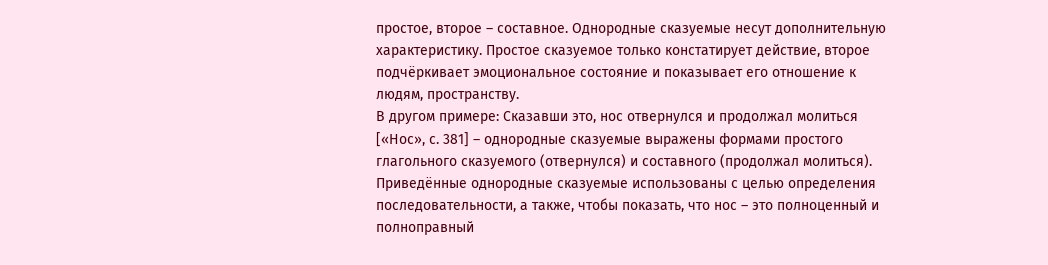простое, второе – составное. Однородные сказуемые несут дополнительную характеристику. Простое сказуемое только констатирует действие, второе подчёркивает эмоциональное состояние и показывает его отношение к людям, пространству.
В другом примере: Сказавши это, нос отвернулся и продолжал молиться [«Нос», с. 381] – однородные сказуемые выражены формами простого глагольного сказуемого (отвернулся) и составного (продолжал молиться). Приведённые однородные сказуемые использованы с целью определения последовательности, а также, чтобы показать, что нос – это полноценный и полноправный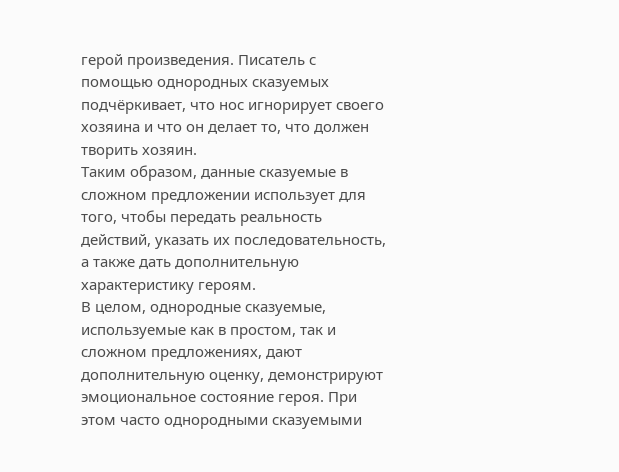герой произведения. Писатель с помощью однородных сказуемых подчёркивает, что нос игнорирует своего хозяина и что он делает то, что должен творить хозяин.
Таким образом, данные сказуемые в сложном предложении использует для того, чтобы передать реальность действий, указать их последовательность, а также дать дополнительную характеристику героям.
В целом, однородные сказуемые, используемые как в простом, так и сложном предложениях, дают дополнительную оценку, демонстрируют эмоциональное состояние героя. При этом часто однородными сказуемыми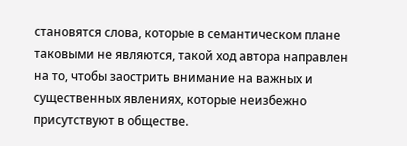становятся слова, которые в семантическом плане таковыми не являются, такой ход автора направлен на то, чтобы заострить внимание на важных и существенных явлениях, которые неизбежно присутствуют в обществе.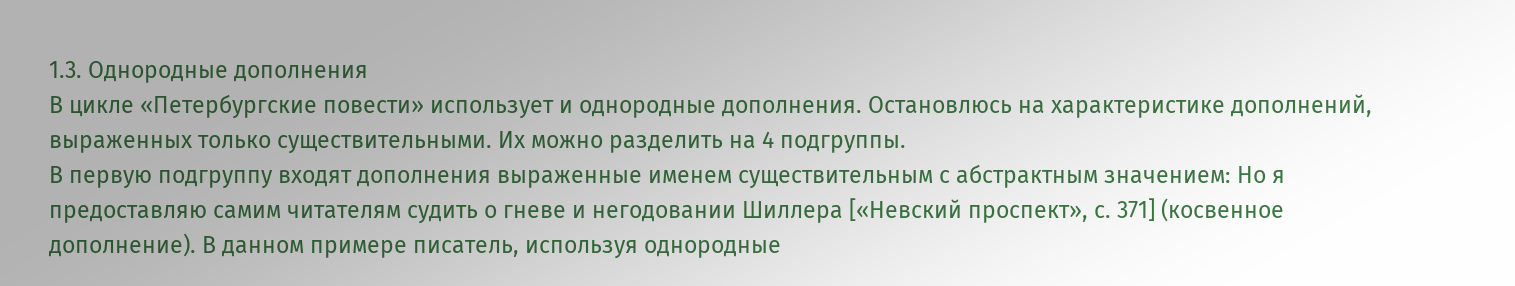1.3. Однородные дополнения
В цикле «Петербургские повести» использует и однородные дополнения. Остановлюсь на характеристике дополнений, выраженных только существительными. Их можно разделить на 4 подгруппы.
В первую подгруппу входят дополнения выраженные именем существительным с абстрактным значением: Но я предоставляю самим читателям судить о гневе и негодовании Шиллера [«Невский проспект», с. 371] (косвенное дополнение). В данном примере писатель, используя однородные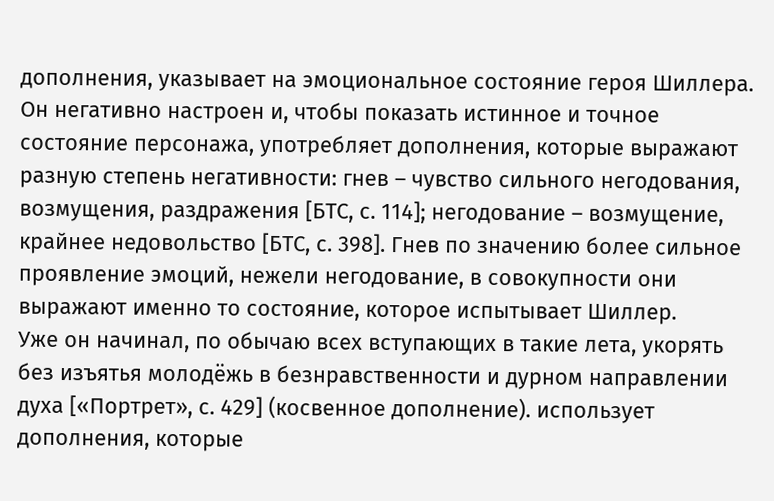дополнения, указывает на эмоциональное состояние героя Шиллера. Он негативно настроен и, чтобы показать истинное и точное состояние персонажа, употребляет дополнения, которые выражают разную степень негативности: гнев – чувство сильного негодования, возмущения, раздражения [БТС, с. 114]; негодование – возмущение, крайнее недовольство [БТС, с. 398]. Гнев по значению более сильное проявление эмоций, нежели негодование, в совокупности они выражают именно то состояние, которое испытывает Шиллер.
Уже он начинал, по обычаю всех вступающих в такие лета, укорять без изъятья молодёжь в безнравственности и дурном направлении духа [«Портрет», с. 429] (косвенное дополнение). использует дополнения, которые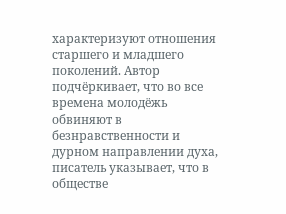характеризуют отношения старшего и младшего поколений. Автор подчёркивает, что во все времена молодёжь обвиняют в безнравственности и дурном направлении духа, писатель указывает, что в обществе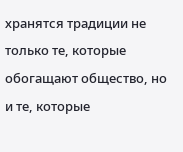хранятся традиции не только те, которые обогащают общество, но и те, которые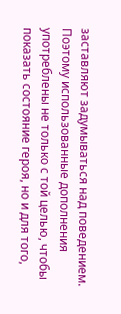заставляют задумываться над поведением. Поэтому использованные дополнения употреблены не только с той целью, чтобы показать состояние героя, но и для того,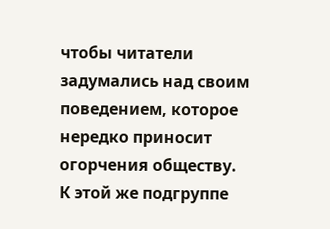чтобы читатели задумались над своим поведением, которое нередко приносит огорчения обществу.
К этой же подгруппе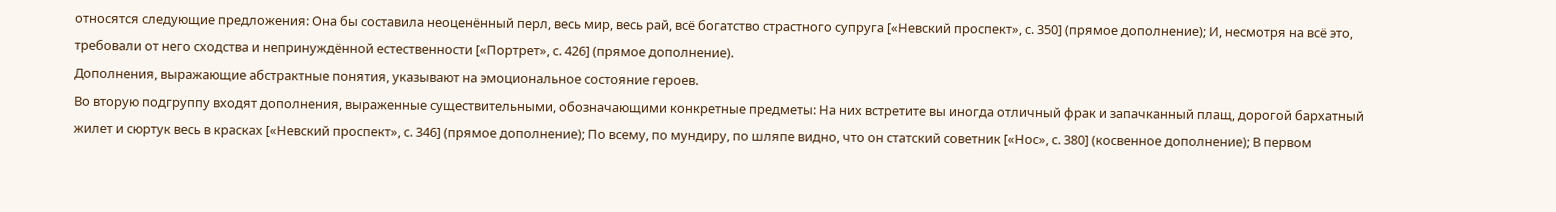относятся следующие предложения: Она бы составила неоценённый перл, весь мир, весь рай, всё богатство страстного супруга [«Невский проспект», с. 350] (прямое дополнение); И, несмотря на всё это, требовали от него сходства и непринуждённой естественности [«Портрет», с. 426] (прямое дополнение).
Дополнения, выражающие абстрактные понятия, указывают на эмоциональное состояние героев.
Во вторую подгруппу входят дополнения, выраженные существительными, обозначающими конкретные предметы: На них встретите вы иногда отличный фрак и запачканный плащ, дорогой бархатный жилет и сюртук весь в красках [«Невский проспект», с. 346] (прямое дополнение); По всему, по мундиру, по шляпе видно, что он статский советник [«Нос», с. 380] (косвенное дополнение); В первом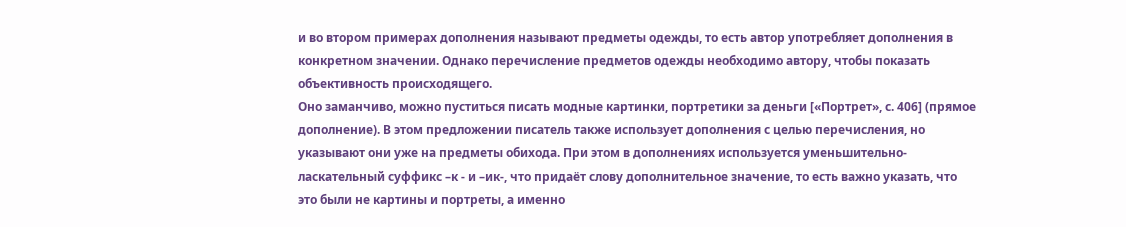и во втором примерах дополнения называют предметы одежды, то есть автор употребляет дополнения в конкретном значении. Однако перечисление предметов одежды необходимо автору, чтобы показать объективность происходящего.
Оно заманчиво, можно пуститься писать модные картинки, портретики за деньги [«Портрет», с. 406] (прямое дополнение). В этом предложении писатель также использует дополнения с целью перечисления, но указывают они уже на предметы обихода. При этом в дополнениях используется уменьшительно-ласкательный суффикс –к - и –ик-, что придаёт слову дополнительное значение, то есть важно указать, что это были не картины и портреты, а именно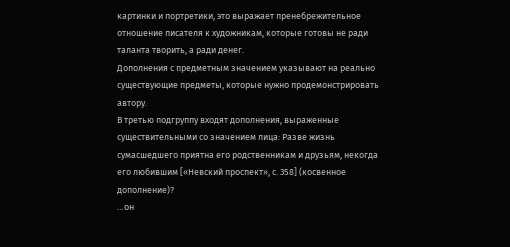картинки и портретики, это выражает пренебрежительное отношение писателя к художникам, которые готовы не ради таланта творить, а ради денег.
Дополнения с предметным значением указывают на реально существующие предметы, которые нужно продемонстрировать автору.
В третью подгруппу входят дополнения, выраженные существительными со значением лица: Разве жизнь сумасшедшего приятна его родственникам и друзьям, некогда его любившим [«Невский проспект», с. 358] (косвенное дополнение)?
…он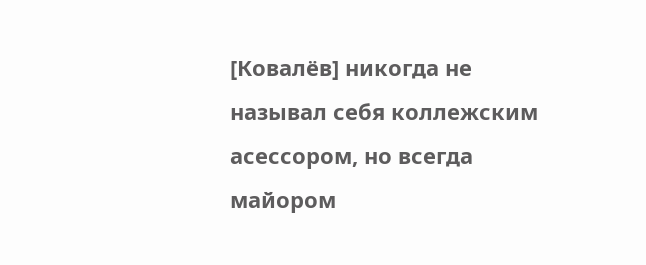[Ковалёв] никогда не называл себя коллежским асессором, но всегда майором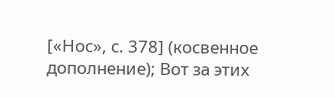[«Нос», с. 378] (косвенное дополнение); Вот за этих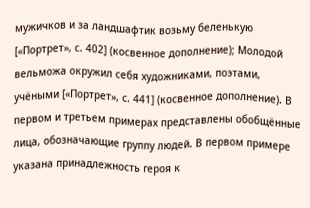мужичков и за ландшафтик возьму беленькую [«Портрет», с. 402] (косвенное дополнение); Молодой вельможа окружил себя художниками, поэтами, учёными [«Портрет», с. 441] (косвенное дополнение). В первом и третьем примерах представлены обобщённые лица, обозначающие группу людей. В первом примере указана принадлежность героя к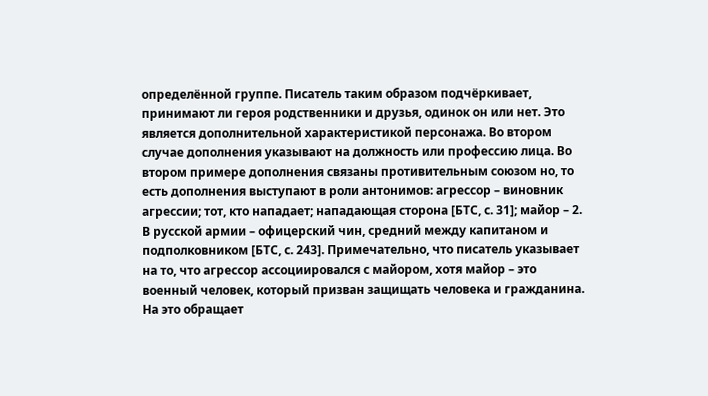определённой группе. Писатель таким образом подчёркивает, принимают ли героя родственники и друзья, одинок он или нет. Это является дополнительной характеристикой персонажа. Во втором случае дополнения указывают на должность или профессию лица. Во втором примере дополнения связаны противительным союзом но, то есть дополнения выступают в роли антонимов: агрессор – виновник агрессии; тот, кто нападает; нападающая сторона [БТС, с. 31]; майор – 2. В русской армии – офицерский чин, средний между капитаном и подполковником [БТС, с. 243]. Примечательно, что писатель указывает на то, что агрессор ассоциировался с майором, хотя майор – это военный человек, который призван защищать человека и гражданина. На это обращает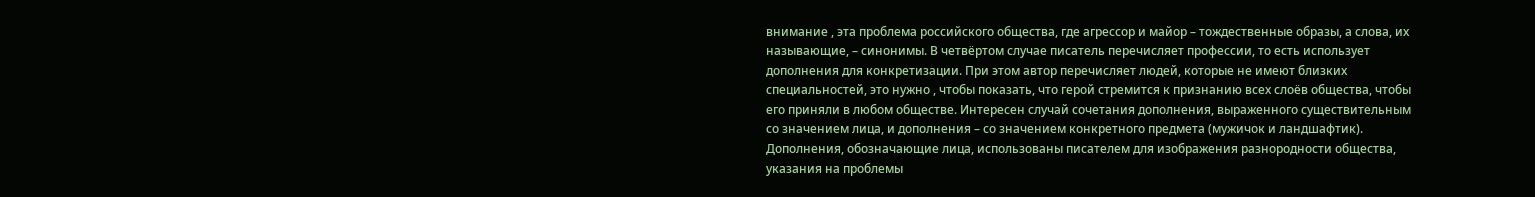внимание , эта проблема российского общества, где агрессор и майор – тождественные образы, а слова, их называющие, – синонимы. В четвёртом случае писатель перечисляет профессии, то есть использует дополнения для конкретизации. При этом автор перечисляет людей, которые не имеют близких специальностей, это нужно , чтобы показать, что герой стремится к признанию всех слоёв общества, чтобы его приняли в любом обществе. Интересен случай сочетания дополнения, выраженного существительным со значением лица, и дополнения – со значением конкретного предмета (мужичок и ландшафтик).
Дополнения, обозначающие лица, использованы писателем для изображения разнородности общества, указания на проблемы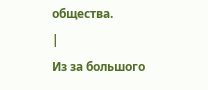общества.
|
Из за большого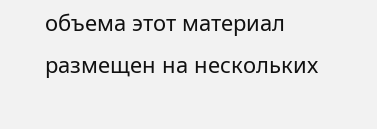объема этот материал размещен на нескольких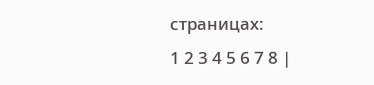страницах:
1 2 3 4 5 6 7 8 |